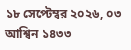১৮ সেপ্টেম্বর ২০২৬, ০৩ আশ্বিন ১৪৩৩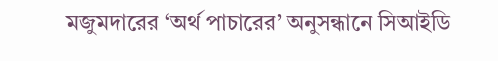মজুমদারের ‘অর্থ পাচারের’ অনুসন্ধানে সিআইডি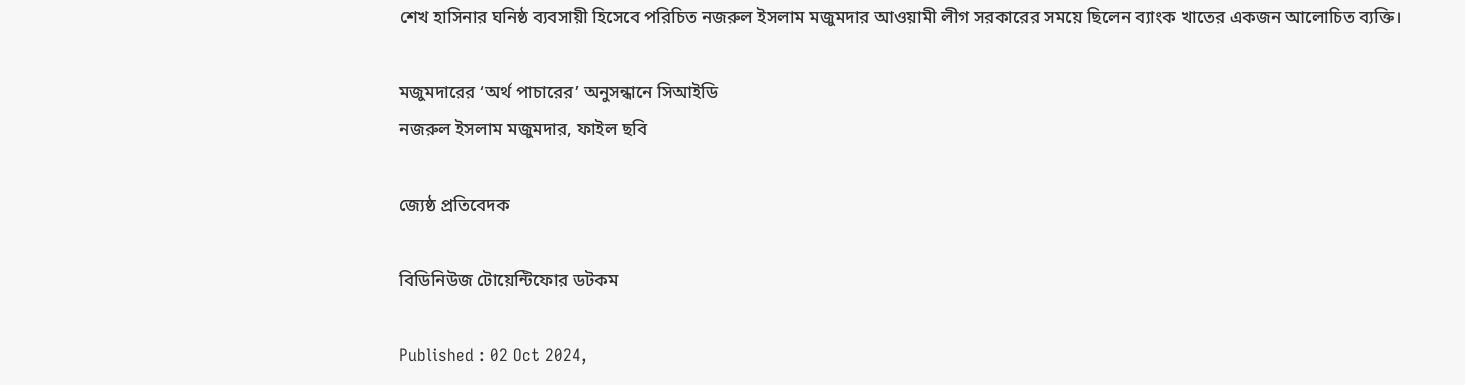শেখ হাসিনার ঘনিষ্ঠ ব্যবসায়ী হিসেবে পরিচিত নজরুল ইসলাম মজুমদার আওয়ামী লীগ সরকারের সময়ে ছিলেন ব্যাংক খাতের একজন আলোচিত ব্যক্তি।

মজুমদারের ‘অর্থ পাচারের’ অনুসন্ধানে সিআইডি
নজরুল ইসলাম মজুমদার, ফাইল ছবি

জ্যেষ্ঠ প্রতিবেদক

বিডিনিউজ টোয়েন্টিফোর ডটকম

Published : 02 Oct 2024,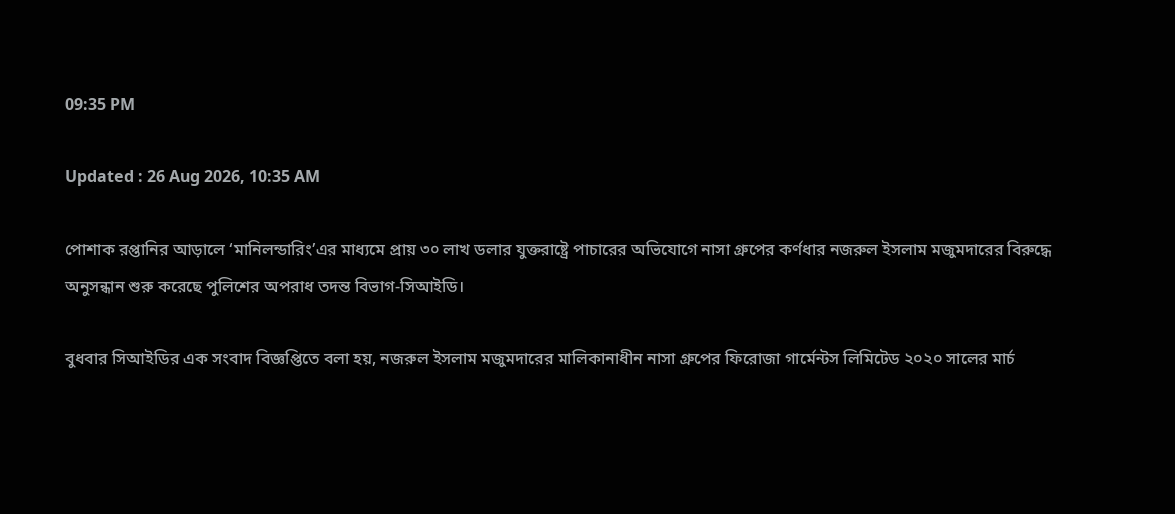09:35 PM

Updated : 26 Aug 2026, 10:35 AM

পোশাক রপ্তানির আড়ালে ‘মানিলন্ডারিং’এর মাধ্যমে প্রায় ৩০ লাখ ডলার যুক্তরাষ্ট্রে পাচারের অভিযোগে নাসা গ্রুপের কর্ণধার নজরুল ইসলাম মজুমদারের বিরুদ্ধে অনুসন্ধান শুরু করেছে পুলিশের অপরাধ তদন্ত বিভাগ-সিআইডি।

বুধবার সিআইডির এক সংবাদ বিজ্ঞপ্তিতে বলা হয়, নজরুল ইসলাম মজুমদারের মালিকানাধীন নাসা গ্রুপের ফিরোজা গার্মেন্টস লিমিটেড ২০২০ সালের মার্চ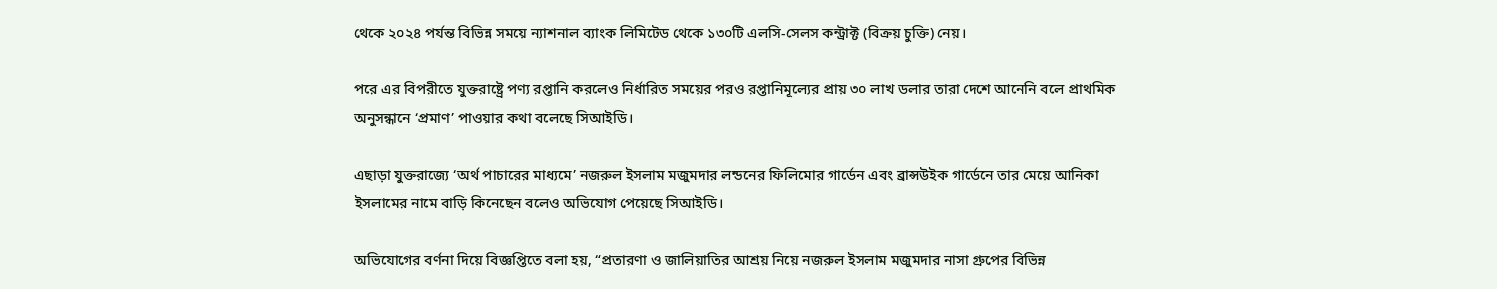থেকে ২০২৪ পর্যন্ত বিভিন্ন সময়ে ন্যাশনাল ব্যাংক লিমিটেড থেকে ১৩০টি এলসি-সেলস কন্ট্রাক্ট (বিক্রয় চুক্তি) নেয়।

পরে এর বিপরীতে যুক্তরাষ্ট্রে পণ্য রপ্তানি করলেও নির্ধারিত সময়ের পরও রপ্তানিমূল্যের প্রায় ৩০ লাখ ডলার তারা দেশে আনেনি বলে প্রাথমিক অনুসন্ধানে ‘প্রমাণ’ পাওয়ার কথা বলেছে সিআইডি।

এছাড়া যুক্তরাজ্যে ‘অর্থ পাচারের মাধ্যমে’ নজরুল ইসলাম মজুমদার লন্ডনের ফিলিমোর গার্ডেন এবং ব্রান্সউইক গার্ডেনে তার মেয়ে আনিকা ইসলামের নামে বাড়ি কিনেছেন বলেও অভিযোগ পেয়েছে সিআইডি।

অভিযোগের বর্ণনা দিয়ে বিজ্ঞপ্তিতে বলা হয়, “প্রতারণা ও জালিয়াতির আশ্রয় নিয়ে নজরুল ইসলাম মজুমদার নাসা গ্রুপের বিভিন্ন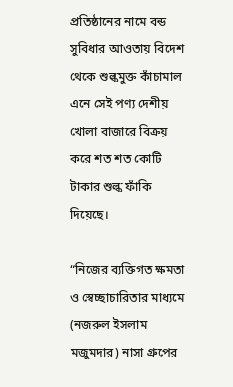প্রতিষ্ঠানের নামে বন্ড সুবিধার আওতায় বিদেশ থেকে শুল্কমুক্ত কাঁচামাল এনে সেই পণ্য দেশীয় খোলা বাজারে বিক্রয় করে শত শত কোটি টাকার শুল্ক ফাঁকি দিয়েছে।

“নিজের ব্যক্তিগত ক্ষমতা ও স্বেচ্ছাচারিতার মাধ্যমে (নজরুল ইসলাম মজুমদার) নাসা গ্রুপের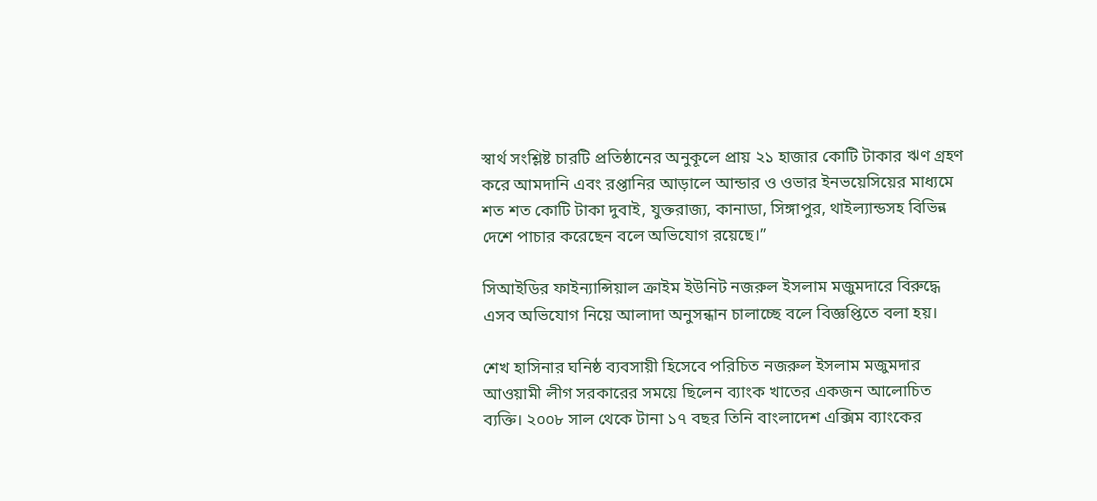স্বার্থ সংশ্লিষ্ট চারটি প্রতিষ্ঠানের অনুকূলে প্রায় ২১ হাজার কোটি টাকার ঋণ গ্রহণ করে আমদানি এবং রপ্তানির আড়ালে আন্ডার ও ওভার ইনভয়েসিয়ের মাধ্যমে শত শত কোটি টাকা দুবাই, যুক্তরাজ্য, কানাডা, সিঙ্গাপুর, থাইল্যান্ডসহ বিভিন্ন দেশে পাচার করেছেন বলে অভিযোগ রয়েছে।”

সিআইডির ফাইন্যান্সিয়াল ক্রাইম ইউনিট নজরুল ইসলাম মজুমদারে বিরুদ্ধে এসব অভিযোগ নিয়ে আলাদা অনুসন্ধান চালাচ্ছে বলে বিজ্ঞপ্তিতে বলা হয়।

শেখ হাসিনার ঘনিষ্ঠ ব্যবসায়ী হিসেবে পরিচিত নজরুল ইসলাম মজুমদার আওয়ামী লীগ সরকারের সময়ে ছিলেন ব্যাংক খাতের একজন আলোচিত ব্যক্তি। ২০০৮ সাল থেকে টানা ১৭ বছর তিনি বাংলাদেশ এক্সিম ব্যাংকের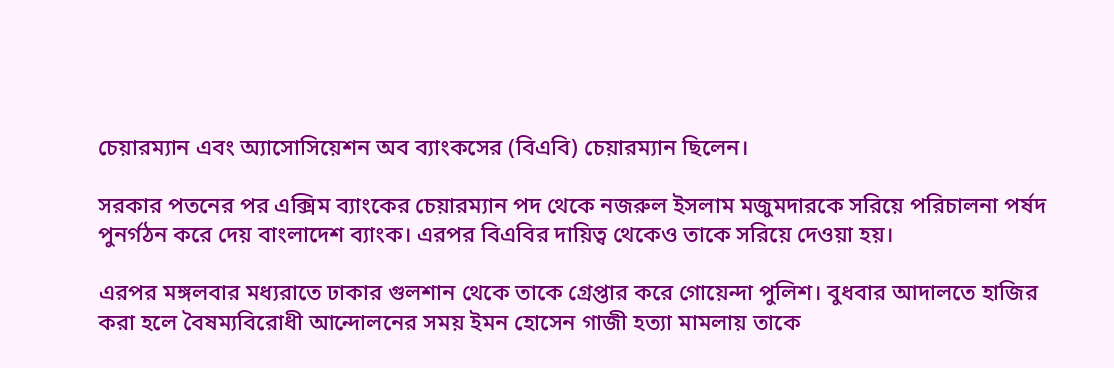চেয়ারম্যান এবং অ্যাসোসিয়েশন অব ব্যাংকসের (বিএবি) চেয়ারম্যান ছিলেন।

সরকার পতনের পর এক্সিম ব্যাংকের চেয়ারম্যান পদ থেকে নজরুল ইসলাম মজুমদারকে সরিয়ে পরিচালনা পর্ষদ পুনর্গঠন করে দেয় বাংলাদেশ ব্যাংক। এরপর বিএবির দায়িত্ব থেকেও তাকে সরিয়ে দেওয়া হয়।

এরপর মঙ্গলবার মধ্যরাতে ঢাকার গুলশান থেকে তাকে গ্রেপ্তার করে গোয়েন্দা পুলিশ। বুধবার আদালতে হাজির করা হলে বৈষম্যবিরোধী আন্দোলনের সময় ইমন হোসেন গাজী হত্যা মামলায় তাকে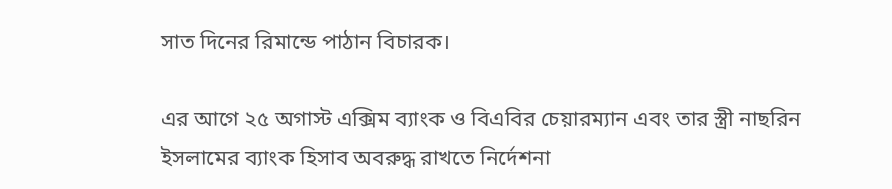সাত দিনের রিমান্ডে পাঠান বিচারক।

এর আগে ২৫ অগাস্ট এক্সিম ব্যাংক ও বিএবির চেয়ারম্যান এবং তার স্ত্রী নাছরিন ইসলামের ব্যাংক হিসাব অবরুদ্ধ রাখতে নির্দেশনা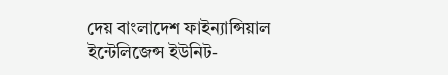দেয় বাংলাদেশ ফাইন্যান্সিয়াল ইন্টেলিজেন্স ইউনিট-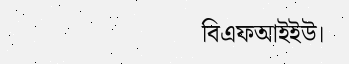বিএফআইইউ।